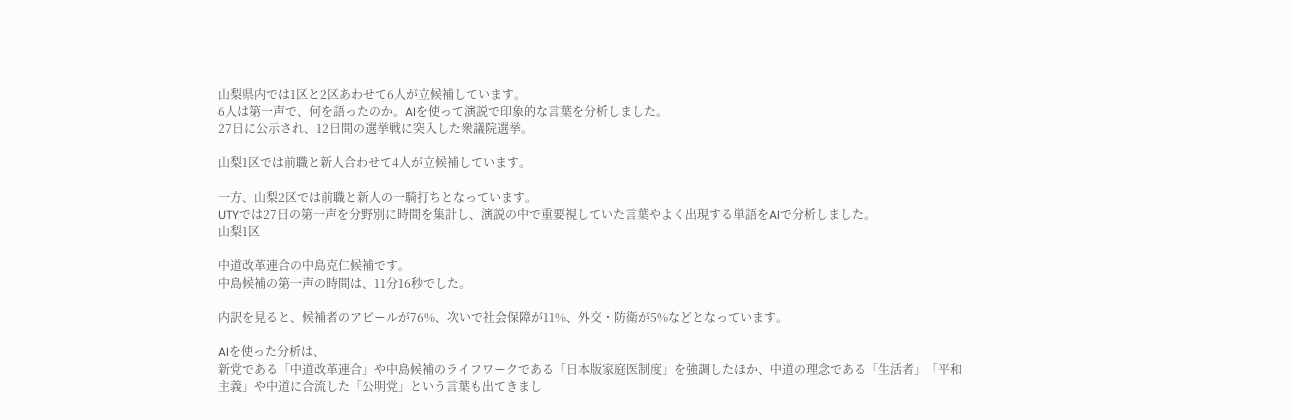山梨県内では1区と2区あわせて6人が立候補しています。
6人は第一声で、何を語ったのか。AIを使って演説で印象的な言葉を分析しました。
27日に公示され、12日間の選挙戦に突入した衆議院選挙。

山梨1区では前職と新人合わせて4人が立候補しています。

一方、山梨2区では前職と新人の一騎打ちとなっています。
UTYでは27日の第一声を分野別に時間を集計し、演説の中で重要視していた言葉やよく出現する単語をAIで分析しました。
山梨1区

中道改革連合の中島克仁候補です。
中島候補の第一声の時間は、11分16秒でした。

内訳を見ると、候補者のアピールが76%、次いで社会保障が11%、外交・防衛が5%などとなっています。

AIを使った分析は、
新党である「中道改革連合」や中島候補のライフワークである「日本版家庭医制度」を強調したほか、中道の理念である「生活者」「平和主義」や中道に合流した「公明党」という言葉も出てきまし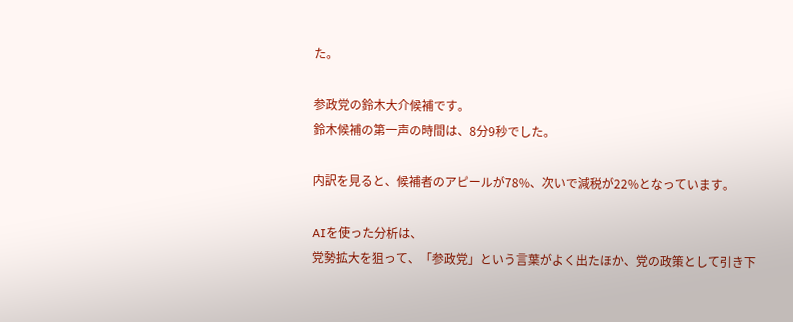た。

参政党の鈴木大介候補です。
鈴木候補の第一声の時間は、8分9秒でした。

内訳を見ると、候補者のアピールが78%、次いで減税が22%となっています。

AIを使った分析は、
党勢拡大を狙って、「参政党」という言葉がよく出たほか、党の政策として引き下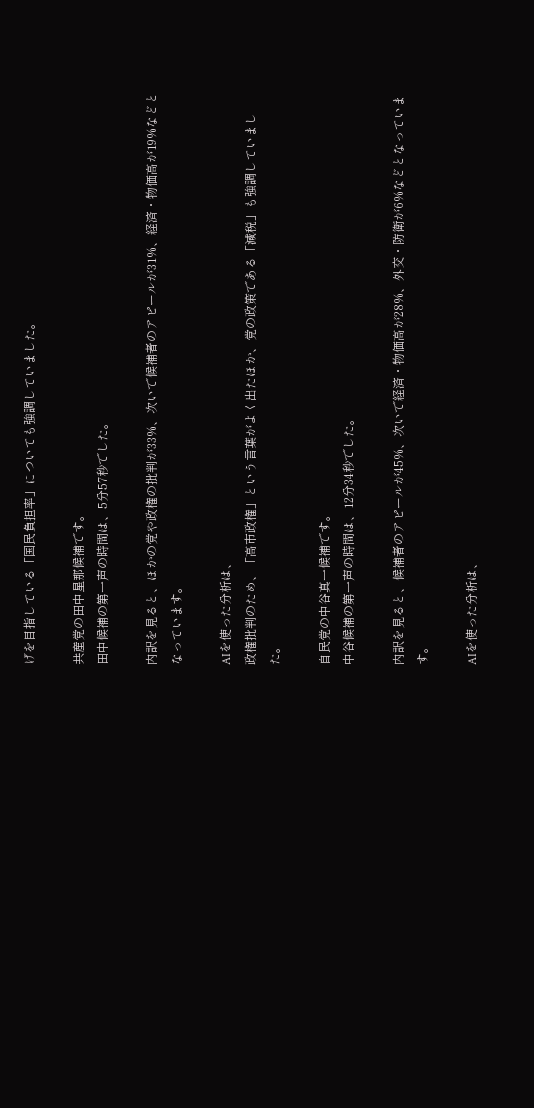げを目指している「国民負担率」についても強調していました。

共産党の田中星那候補です。
田中候補の第一声の時間は、5分57秒でした。

内訳を見ると、ほかの党や政権の批判が33%、次いで候補者のアピールが31%、経済・物価高が19%などとなっています。

AIを使った分析は、
政権批判のため、「高市政権」という言葉がよく出たほか、党の政策である「減税」も強調していました。

自民党の中谷真一候補です。
中谷候補の第一声の時間は、12分34秒でした。

内訳を見ると、候補者のアピールが45%、次いで経済・物価高が28%、外交・防衛が6%などとなっています。

AIを使った分析は、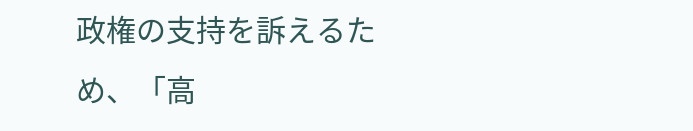政権の支持を訴えるため、「高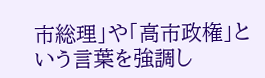市総理」や「高市政権」という言葉を強調し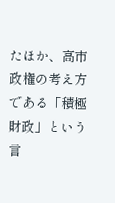たほか、高市政権の考え方である「積極財政」という言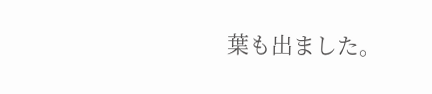葉も出ました。